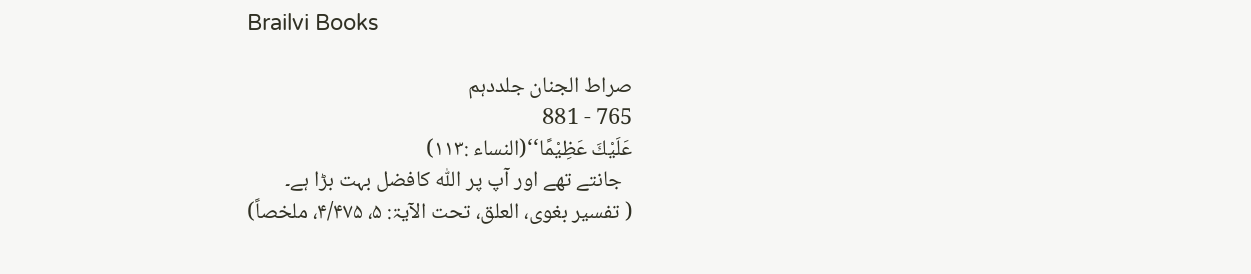Brailvi Books

صراط الجنان جلددہم
765 - 881
عَلَیْكَ عَظِیْمًا‘‘(النساء :۱۱۳)
  جانتے تھے اور آپ پر اللّٰہ کافضل بہت بڑا ہے۔
( تفسیر بغوی، العلق، تحت الآیۃ: ۵، ۴/۴۷۵، ملخصاً)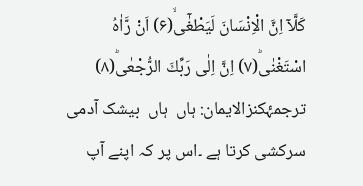كَلَّاۤ اِنَّ الْاِنْسَانَ لَیَطْغٰۤىۙ(۶) اَنْ رَّاٰهُ اسْتَغْنٰىؕ(۷) اِنَّ اِلٰى رَبِّكَ الرُّجْعٰىؕ(۸)
ترجمۂکنزالایمان: ہاں  ہاں  بیشک آدمی سرکشی کرتا ہے ۔اس پر کہ اپنے آپ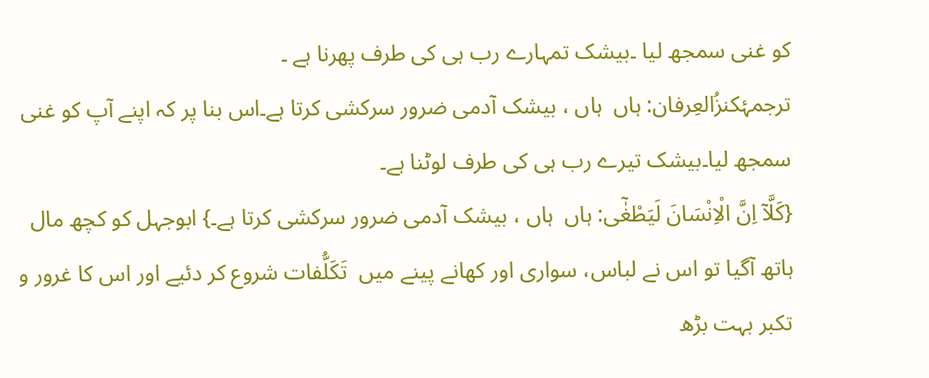کو غنی سمجھ لیا ۔بیشک تمہارے رب ہی کی طرف پھرنا ہے ۔
ترجمۂکنزُالعِرفان: ہاں  ہاں ، بیشک آدمی ضرور سرکشی کرتا ہے۔اس بنا پر کہ اپنے آپ کو غنی سمجھ لیا۔بیشک تیرے رب ہی کی طرف لوٹنا ہے۔
{كَلَّاۤ اِنَّ الْاِنْسَانَ لَیَطْغٰۤى: ہاں  ہاں ، بیشک آدمی ضرور سرکشی کرتا ہے۔} ابوجہل کو کچھ مال ہاتھ آگیا تو اس نے لباس، سواری اور کھانے پینے میں  تَکَلُّفات شروع کر دئیے اور اس کا غرور و تکبر بہت بڑھ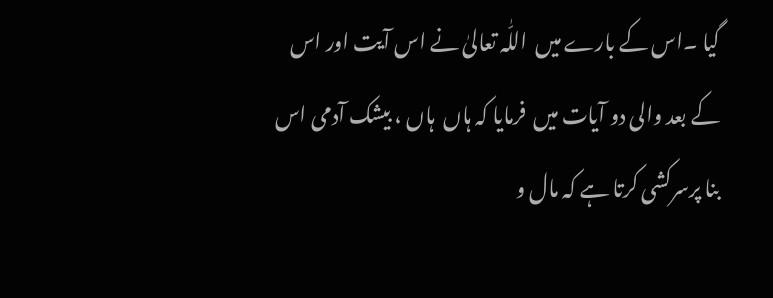گیا ۔اس کے بارے میں  اللّٰہ تعالیٰ نے اس آیت اور اس کے بعد والی دو آیات میں  فرمایا کہ ہاں  ہاں ، بیشک آدمی اس بنا پرسرکشی کرتا ہے کہ مال و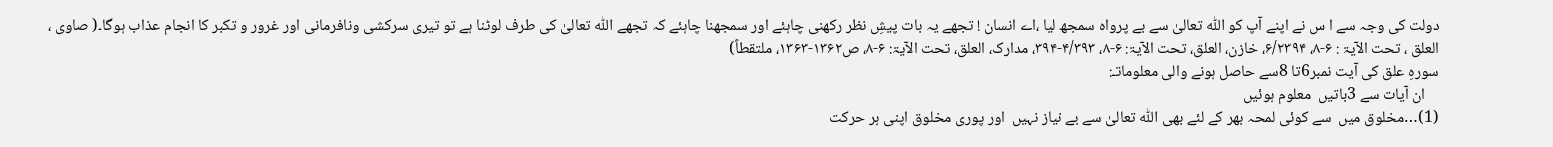دولت کی وجہ سے ا س نے اپنے آپ کو اللّٰہ تعالیٰ سے بے پرواہ سمجھ لیا ،اے انسان ! تجھے یہ بات پیشِ نظر رکھنی چاہئے اور سمجھنا چاہئے کہ تجھے اللّٰہ تعالیٰ کی طرف لوٹنا ہے تو تیری سرکشی ونافرمانی اور غرور و تکبر کا انجام عذاب ہوگا۔( صاوی ، العلق ، تحت الآیۃ : ۶-۸، ۶/۲۳۹۴، خازن، العلق، تحت الآیۃ: ۶-۸، ۴/۳۹۳-۳۹۴، مدارک، العلق، تحت الآیۃ: ۶-۸، ص۱۳۶۲-۱۳۶۳، ملتقطاً)
سورہِ علق کی آیت نمبر6تا 8سے حاصل ہونے والی معلوماتـ:
    ان آیات سے 3باتیں  معلوم ہوئیں
(1)…مخلوق میں  سے کوئی لمحہ بھر کے لئے بھی اللّٰہ تعالیٰ سے بے نیاز نہیں  اور پوری مخلوق اپنی ہر حرکت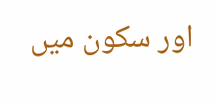اور سکون میں